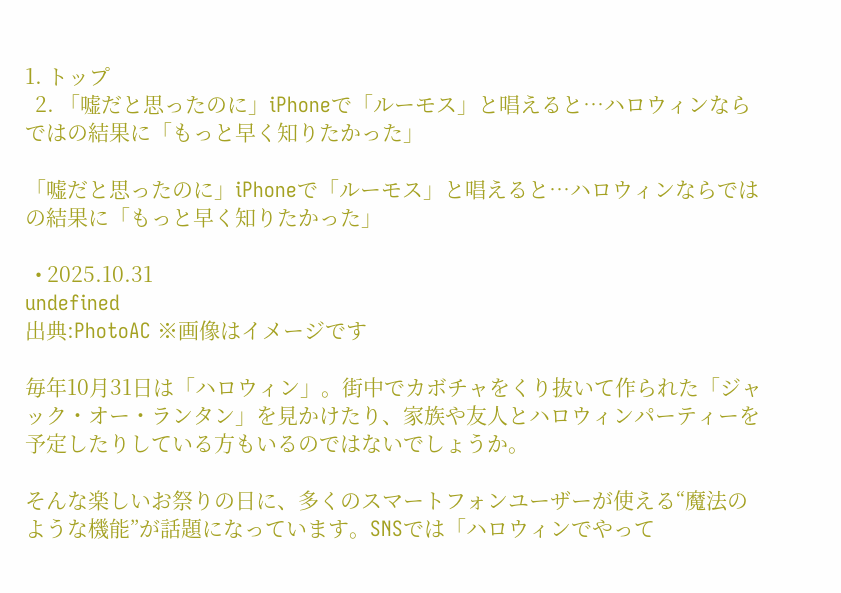1. トップ
  2. 「嘘だと思ったのに」iPhoneで「ルーモス」と唱えると…ハロウィンならではの結果に「もっと早く知りたかった」

「嘘だと思ったのに」iPhoneで「ルーモス」と唱えると…ハロウィンならではの結果に「もっと早く知りたかった」

  • 2025.10.31
undefined
出典:PhotoAC ※画像はイメージです

毎年10月31日は「ハロウィン」。街中でカボチャをくり抜いて作られた「ジャック・オー・ランタン」を見かけたり、家族や友人とハロウィンパーティーを予定したりしている方もいるのではないでしょうか。

そんな楽しいお祭りの日に、多くのスマートフォンユーザーが使える“魔法のような機能”が話題になっています。SNSでは「ハロウィンでやって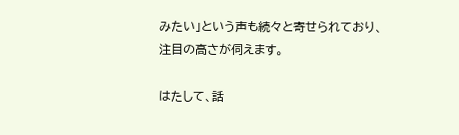みたい」という声も続々と寄せられており、注目の高さが伺えます。

はたして、話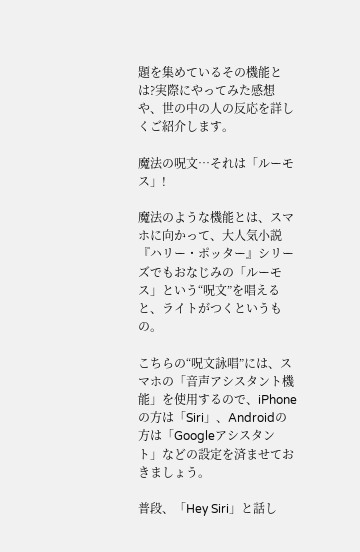題を集めているその機能とは?実際にやってみた感想や、世の中の人の反応を詳しくご紹介します。

魔法の呪文…それは「ルーモス」!

魔法のような機能とは、スマホに向かって、大人気小説『ハリー・ポッター』シリーズでもおなじみの「ルーモス」という“呪文”を唱えると、ライトがつくというもの。

こちらの“呪文詠唱”には、スマホの「音声アシスタント機能」を使用するので、iPhoneの方は「Siri」、Androidの方は「Googleアシスタント」などの設定を済ませておきましょう。

普段、「Hey Siri」と話し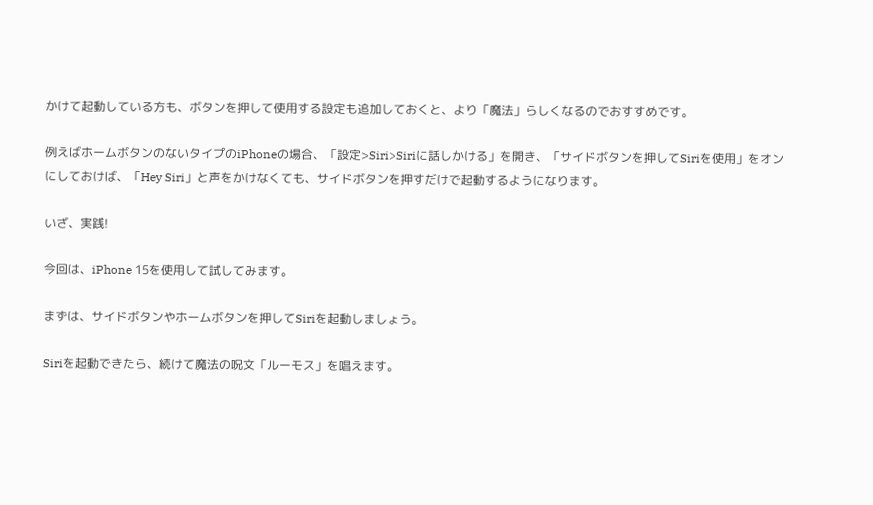かけて起動している方も、ボタンを押して使用する設定も追加しておくと、より「魔法」らしくなるのでおすすめです。

例えばホームボタンのないタイプのiPhoneの場合、「設定>Siri>Siriに話しかける」を開き、「サイドボタンを押してSiriを使用」をオンにしておけば、「Hey Siri」と声をかけなくても、サイドボタンを押すだけで起動するようになります。

いざ、実践!

今回は、iPhone 15を使用して試してみます。

まずは、サイドボタンやホームボタンを押してSiriを起動しましょう。

Siriを起動できたら、続けて魔法の呪文「ルーモス」を唱えます。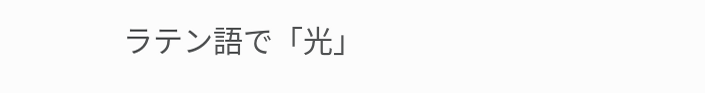ラテン語で「光」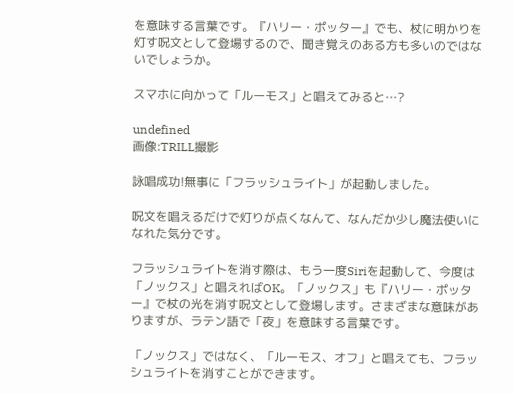を意味する言葉です。『ハリー・ポッター』でも、杖に明かりを灯す呪文として登場するので、聞き覚えのある方も多いのではないでしょうか。

スマホに向かって「ルーモス」と唱えてみると…?

undefined
画像:TRILL撮影

詠唱成功!無事に「フラッシュライト」が起動しました。

呪文を唱えるだけで灯りが点くなんて、なんだか少し魔法使いになれた気分です。

フラッシュライトを消す際は、もう一度Siriを起動して、今度は「ノックス」と唱えればOK。「ノックス」も『ハリー・ポッター』で杖の光を消す呪文として登場します。さまざまな意味がありますが、ラテン語で「夜」を意味する言葉です。

「ノックス」ではなく、「ルーモス、オフ」と唱えても、フラッシュライトを消すことができます。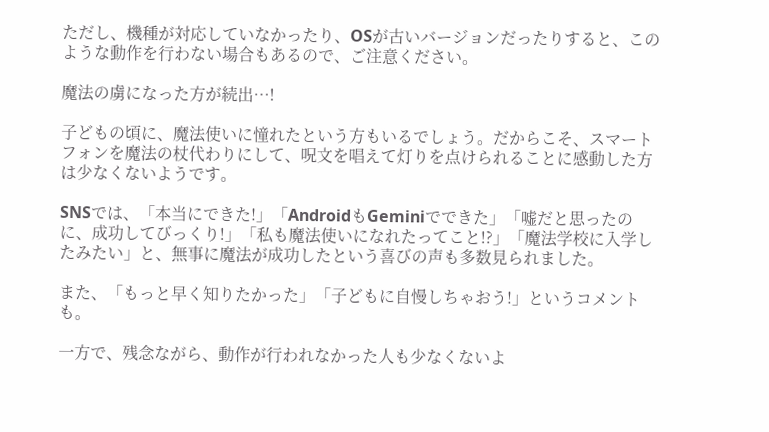ただし、機種が対応していなかったり、OSが古いバージョンだったりすると、このような動作を行わない場合もあるので、ご注意ください。

魔法の虜になった方が続出…!

子どもの頃に、魔法使いに憧れたという方もいるでしょう。だからこそ、スマートフォンを魔法の杖代わりにして、呪文を唱えて灯りを点けられることに感動した方は少なくないようです。

SNSでは、「本当にできた!」「AndroidもGeminiでできた」「嘘だと思ったのに、成功してびっくり!」「私も魔法使いになれたってこと!?」「魔法学校に入学したみたい」と、無事に魔法が成功したという喜びの声も多数見られました。

また、「もっと早く知りたかった」「子どもに自慢しちゃおう!」というコメントも。

一方で、残念ながら、動作が行われなかった人も少なくないよ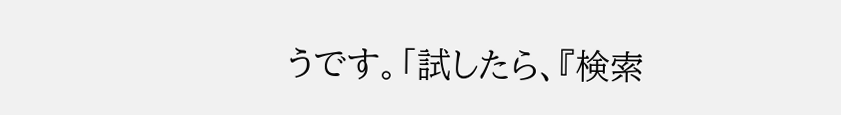うです。「試したら、『検索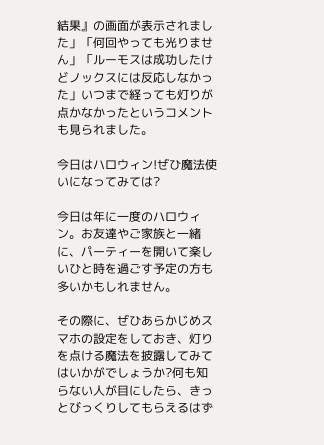結果』の画面が表示されました」「何回やっても光りません」「ルーモスは成功したけどノックスには反応しなかった」いつまで経っても灯りが点かなかったというコメントも見られました。

今日はハロウィン!ぜひ魔法使いになってみては?

今日は年に一度のハロウィン。お友達やご家族と一緒に、パーティーを開いて楽しいひと時を過ごす予定の方も多いかもしれません。

その際に、ぜひあらかじめスマホの設定をしておき、灯りを点ける魔法を披露してみてはいかがでしょうか?何も知らない人が目にしたら、きっとびっくりしてもらえるはず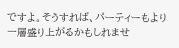ですよ。そうすれば、パーティーもより一層盛り上がるかもしれませ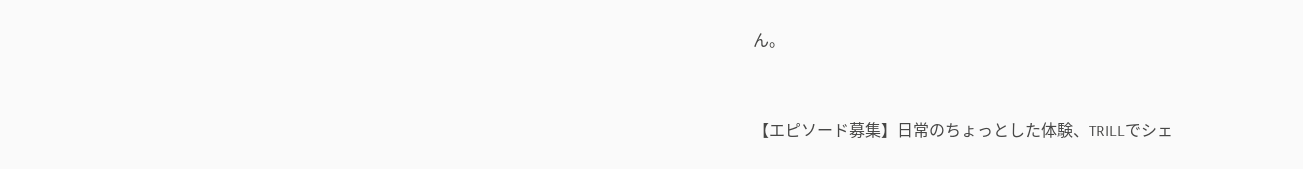ん。


【エピソード募集】日常のちょっとした体験、TRILLでシェ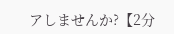アしませんか?【2分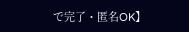で完了・匿名OK】